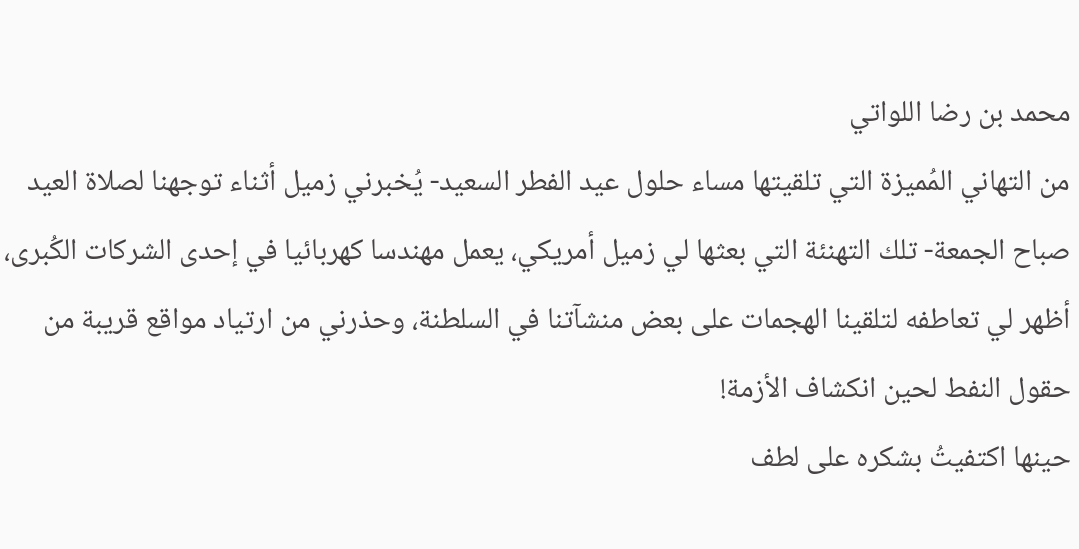محمد بن رضا اللواتي
من التهاني المُميزة التي تلقيتها مساء حلول عيد الفطر السعيد- يُخبرني زميل أثناء توجهنا لصلاة العيد صباح الجمعة- تلك التهنئة التي بعثها لي زميل أمريكي، يعمل مهندسا كهربائيا في إحدى الشركات الكُبرى، أظهر لي تعاطفه لتلقينا الهجمات على بعض منشآتنا في السلطنة، وحذرني من ارتياد مواقع قريبة من حقول النفط لحين انكشاف الأزمة!
حينها اكتفيتُ بشكره على لطف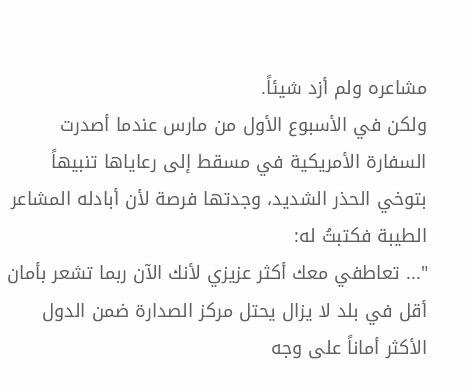مشاعره ولم أزد شيئاً.
ولكن في الأسبوع الأول من مارس عندما أصدرت السفارة الأمريكية في مسقط إلى رعاياها تنبيهاً بتوخي الحذر الشديد، وجدتها فرصة لأن أبادله المشاعر الطيبة فكتبتُ له:
"... تعاطفي معك أكثر عزيزي لأنك الآن ربما تشعر بأمان أقل في بلد لا يزال يحتل مركز الصدارة ضمن الدول الأكثر أماناً على وجه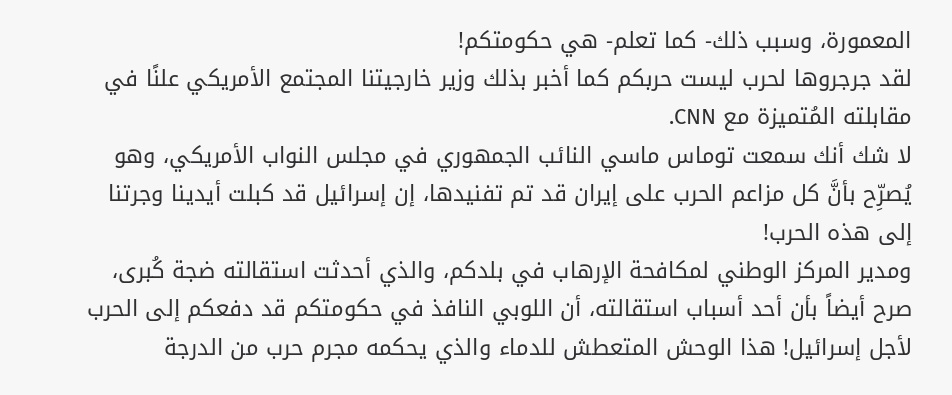المعمورة، وسبب ذلك- كما تعلم- هي حكومتكم!
لقد جرجروها لحرب ليست حربكم كما أخبر بذلك وزير خارجيتنا المجتمع الأمريكي علنًا في مقابلته المُتميزة مع CNN.
لا شك أنك سمعت توماس ماسي النائب الجمهوري في مجلس النواب الأمريكي، وهو يُصرِّح بأنَّ كل مزاعم الحرب على إيران قد تم تفنيدها، إن إسرائيل قد كبلت أيدينا وجرتنا إلى هذه الحرب!
ومدير المركز الوطني لمكافحة الإرهاب في بلدكم، والذي أحدثت استقالته ضجة كُبرى، صرح أيضاً بأن أحد أسباب استقالته، أن اللوبي النافذ في حكومتكم قد دفعكم إلى الحرب لأجل إسرائيل! هذا الوحش المتعطش للدماء والذي يحكمه مجرم حرب من الدرجة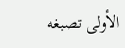الأولى تصبغه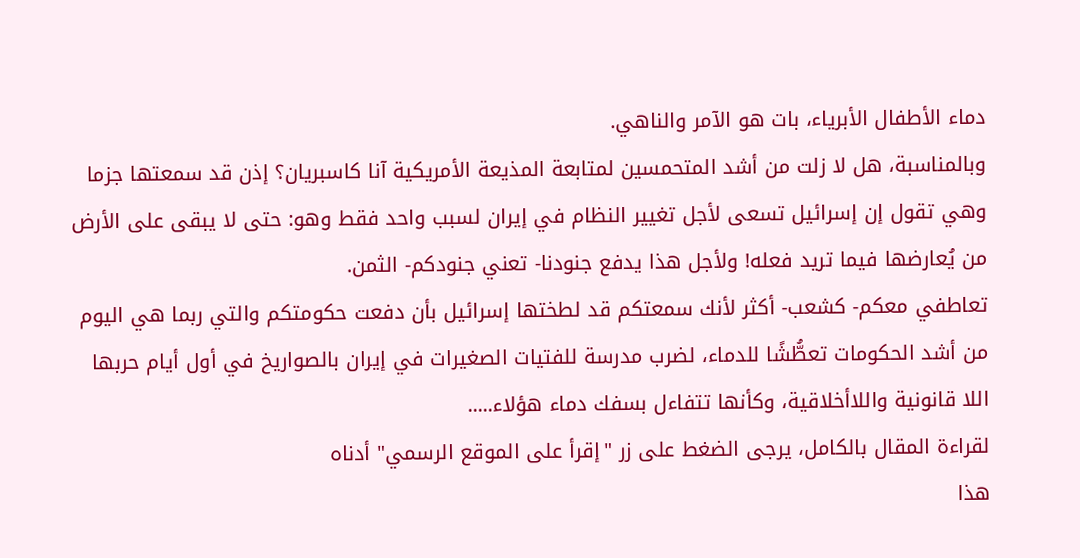دماء الأطفال الأبرياء، بات هو الآمر والناهي.
وبالمناسبة، هل لا زلت من أشد المتحمسين لمتابعة المذيعة الأمريكية آنا كاسبريان؟ إذن قد سمعتها جزما وهي تقول إن إسرائيل تسعى لأجل تغيير النظام في إيران لسبب واحد فقط وهو: حتى لا يبقى على الأرض من يُعارضها فيما تريد فعله! ولأجل هذا يدفع جنودنا- تعني جنودكم- الثمن.
تعاطفي معكم- كشعب- أكثر لأنك سمعتكم قد لطختها إسرائيل بأن دفعت حكومتكم والتي ربما هي اليوم من أشد الحكومات تعطُّشًا للدماء، لضرب مدرسة للفتيات الصغيرات في إيران بالصواريخ في أول أيام حربها اللا قانونية واللاأخلاقية، وكأنها تتفاءل بسفك دماء هؤلاء.....
لقراءة المقال بالكامل، يرجى الضغط على زر "إقرأ على الموقع الرسمي" أدناه
هذا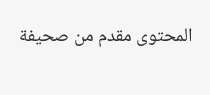المحتوى مقدم من صحيفة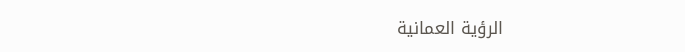الرؤية العمانية